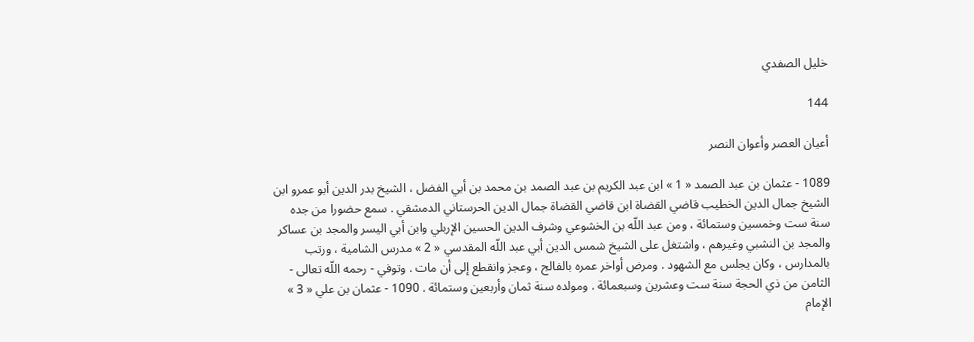خليل الصفدي

144

أعيان العصر وأعوان النصر

1089 - عثمان بن عبد الصمد « 1 » ابن عبد الكريم بن عبد الصمد بن محمد بن أبي الفضل ، الشيخ بدر الدين أبو عمرو ابن الشيخ جمال الدين الخطيب قاضي القضاة ابن قاضي القضاة جمال الدين الحرستاني الدمشقي . سمع حضورا من جده سنة ست وخمسين وستمائة ، ومن عبد اللّه بن الخشوعي وشرف الدين الحسين الإربلي وابن أبي اليسر والمجد بن عساكر والمجد بن النشبي وغيرهم ، واشتغل على الشيخ شمس الدين أبي عبد اللّه المقدسي « 2 » مدرس الشامية ، ورتب بالمدارس ، وكان يجلس مع الشهود . ومرض أواخر عمره بالفالج ، وعجز وانقطع إلى أن مات . وتوفي - رحمه اللّه تعالى - الثامن من ذي الحجة سنة ست وعشرين وسبعمائة . ومولده سنة ثمان وأربعين وستمائة . 1090 - عثمان بن علي « 3 » الإمام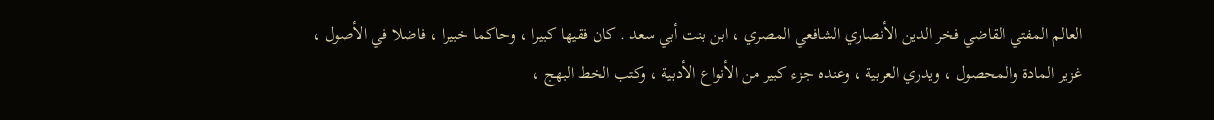العالم المفتي القاضي فخر الدين الأنصاري الشافعي المصري ، ابن بنت أبي سعد . كان فقيها كبيرا ، وحاكما خبيرا ، فاضلا في الأصول ، غزير المادة والمحصول ، ويدري العربية ، وعنده جزء كبير من الأنواع الأدبية ، وكتب الخط البهج ،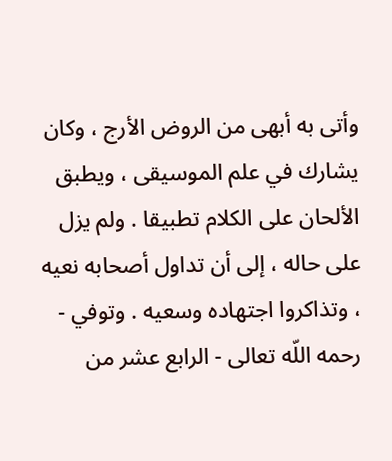وأتى به أبهى من الروض الأرج ، وكان يشارك في علم الموسيقى ، ويطبق الألحان على الكلام تطبيقا . ولم يزل على حاله ، إلى أن تداول أصحابه نعيه ، وتذاكروا اجتهاده وسعيه . وتوفي - رحمه اللّه تعالى - الرابع عشر من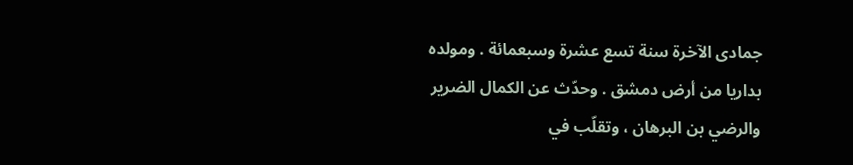جمادى الآخرة سنة تسع عشرة وسبعمائة . ومولده بداريا من أرض دمشق . وحدّث عن الكمال الضرير والرضي بن البرهان ، وتقلّب في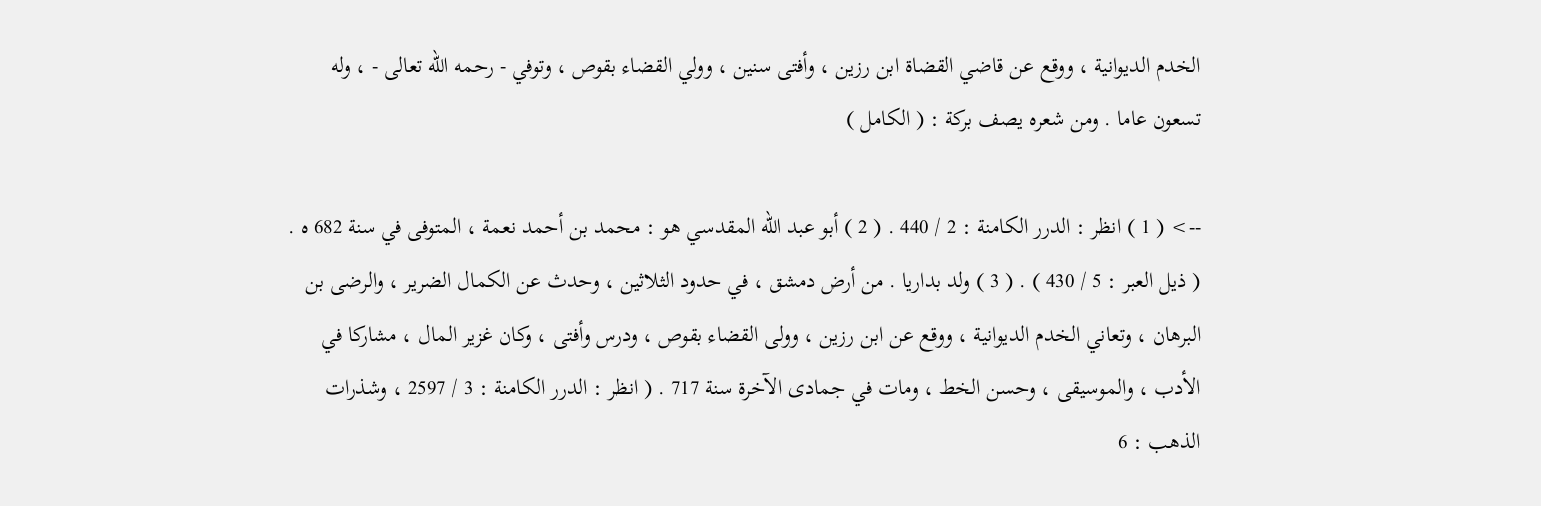الخدم الديوانية ، ووقع عن قاضي القضاة ابن رزين ، وأفتى سنين ، وولي القضاء بقوص ، وتوفي - رحمه اللّه تعالى - ، وله تسعون عاما . ومن شعره يصف بركة : ( الكامل )

--> ( 1 ) انظر : الدرر الكامنة : 2 / 440 . ( 2 ) أبو عبد اللّه المقدسي هو : محمد بن أحمد نعمة ، المتوفى في سنة 682 ه . ( ذيل العبر : 5 / 430 ) . ( 3 ) ولد بداريا . من أرض دمشق ، في حدود الثلاثين ، وحدث عن الكمال الضرير ، والرضى بن البرهان ، وتعاني الخدم الديوانية ، ووقع عن ابن رزين ، وولى القضاء بقوص ، ودرس وأفتى ، وكان غزير المال ، مشاركا في الأدب ، والموسيقى ، وحسن الخط ، ومات في جمادى الآخرة سنة 717 . ( انظر : الدرر الكامنة : 3 / 2597 ، وشذرات الذهب : 6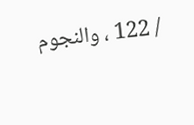/ 122 ، والنجوم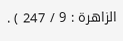الزاهرة : 9 / 247 ) .